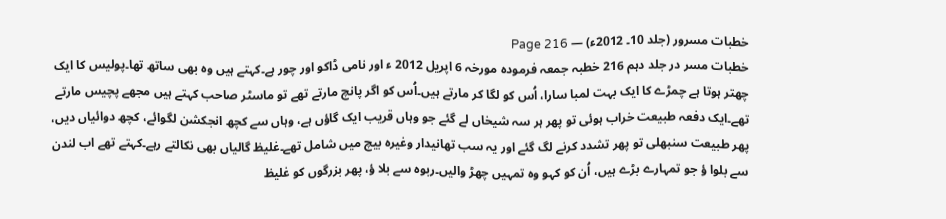خطبات مسرور (جلد 10۔ 2012ء) — Page 216
خطبات مسر در جلد دہم 216 خطبہ جمعہ فرمودہ مورخہ 6 اپریل 2012 ء اور نامی ڈاکو اور چور ہے۔کہتے ہیں وہ بھی ساتھ تھا۔پولیس کا ایک چھتر ہوتا ہے چمڑے کا ایک بہت لمبا سارا، اُس کو لگا کر مارتے ہیں۔اُس کو اگر پانچ مارتے تھے تو ماسٹر صاحب کہتے ہیں مجھے پچیس مارتے تھے۔ایک دفعہ طبیعت خراب ہوئی تو پھر ہر سہ شیخاں لے گئے جو وہاں قریب ایک گاؤں ہے، وہاں سے کچھ انجکشن لگوائے، کچھ دوائیاں دیں، پھر طبیعت سنبھلی تو پھر تشدد کرنے لگ گئے اور یہ سب تھانیدار وغیرہ بیچ میں شامل تھے۔غلیظ گالیاں بھی نکالتے رہے۔کہتے تھے اب لندن سے بلوا ؤ جو تمہارے بڑے ہیں، اُن کو کہو وہ تمہیں چھڑ والیں۔ربوہ سے بلا ؤ، پھر بزرگوں کو غلیظ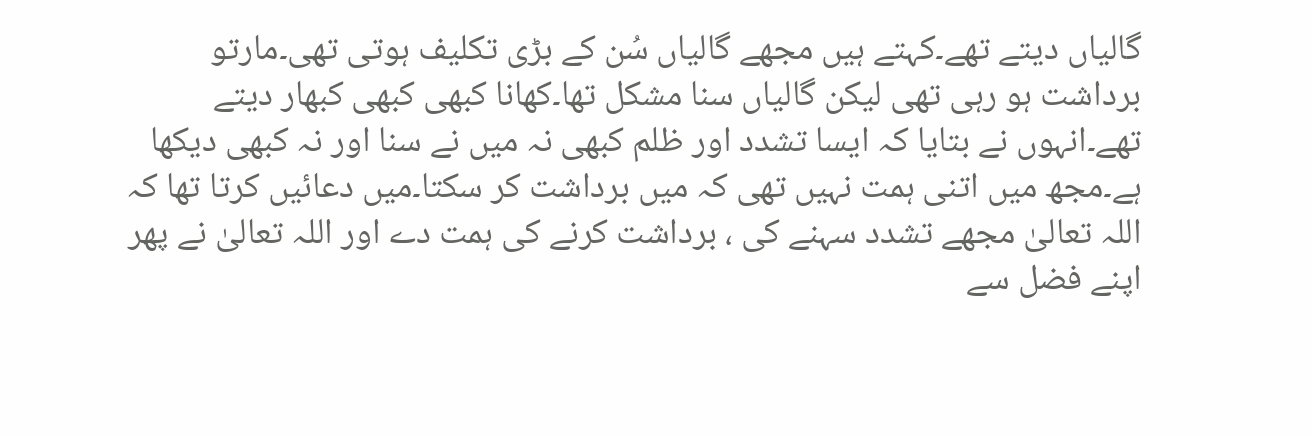گالیاں دیتے تھے۔کہتے ہیں مجھے گالیاں سُن کے بڑی تکلیف ہوتی تھی۔مارتو برداشت ہو رہی تھی لیکن گالیاں سنا مشکل تھا۔کھانا کبھی کبھی کبھار دیتے تھے۔انہوں نے بتایا کہ ایسا تشدد اور ظلم کبھی نہ میں نے سنا اور نہ کبھی دیکھا ہے۔مجھ میں اتنی ہمت نہیں تھی کہ میں برداشت کر سکتا۔میں دعائیں کرتا تھا کہ اللہ تعالیٰ مجھے تشدد سہنے کی ، برداشت کرنے کی ہمت دے اور اللہ تعالیٰ نے پھر اپنے فضل سے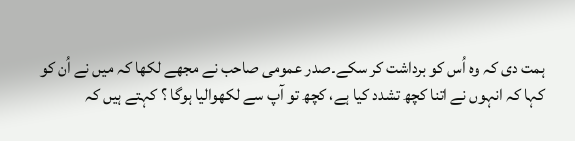ہمت دی کہ وہ اُس کو برداشت کر سکے۔صدر عمومی صاحب نے مجھے لکھا کہ میں نے اُن کو کہا کہ انہوں نے اتنا کچھ تشدد کیا ہے، کچھ تو آپ سے لکھوالیا ہوگا ؟ کہتے ہیں کہ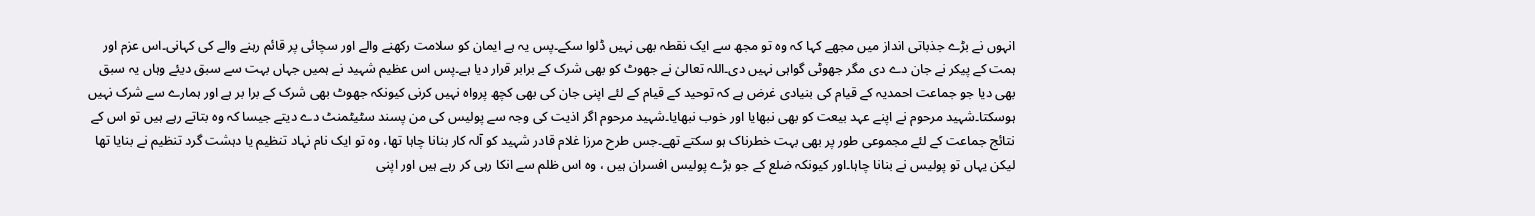انہوں نے بڑے جذباتی انداز میں مجھے کہا کہ وہ تو مجھ سے ایک نقطہ بھی نہیں ڈلوا سکے۔پس یہ ہے ایمان کو سلامت رکھنے والے اور سچائی پر قائم رہنے والے کی کہانی۔اس عزم اور ہمت کے پیکر نے جان دے دی مگر جھوٹی گواہی نہیں دی۔اللہ تعالیٰ نے جھوٹ کو بھی شرک کے برابر قرار دیا ہے۔پس اس عظیم شہید نے ہمیں جہاں بہت سے سبق دیئے وہاں یہ سبق بھی دیا جو جماعت احمدیہ کے قیام کی بنیادی غرض ہے کہ توحید کے قیام کے لئے اپنی جان کی بھی کچھ پرواہ نہیں کرنی کیونکہ جھوٹ بھی شرک کے برا بر ہے اور ہمارے سے شرک نہیں ہوسکتا۔شہید مرحوم نے اپنے عہد بیعت کو بھی نبھایا اور خوب نبھایا۔شہید مرحوم اگر اذیت کی وجہ سے پولیس کی من پسند سٹیٹمنٹ دے دیتے جیسا کہ وہ بتاتے رہے ہیں تو اس کے نتائج جماعت کے لئے مجموعی طور پر بھی بہت خطرناک ہو سکتے تھے۔جس طرح مرزا غلام قادر شہید کو آلہ کار بنانا چاہا تھا، وہ تو ایک نام نہاد تنظیم یا دہشت گرد تنظیم نے بنایا تھا لیکن یہاں تو پولیس نے بنانا چاہا۔اور کیونکہ ضلع کے جو بڑے پولیس افسران ہیں ، وہ اس ظلم سے انکا رہی کر رہے ہیں اور اپنی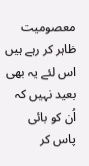معصومیت ظاہر کر رہے ہیں اس لئے یہ بھی بعید نہیں کہ اُن کو بائی پاس کر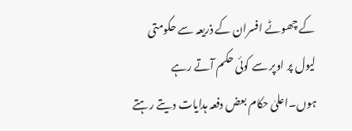کے چھوٹے افسران کے ذریعہ سے حکومتی لیول پر اوپر سے کوئی حکم آتے رہے ہوں۔اعلیٰ حکام بعض دفعہ ہدایات دیتے رہتے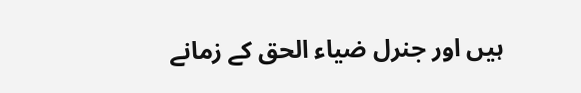ہیں اور جنرل ضیاء الحق کے زمانے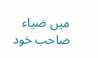میں ضیاء صاحب خود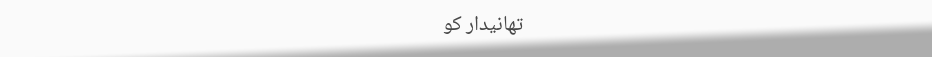تھانیدار کو